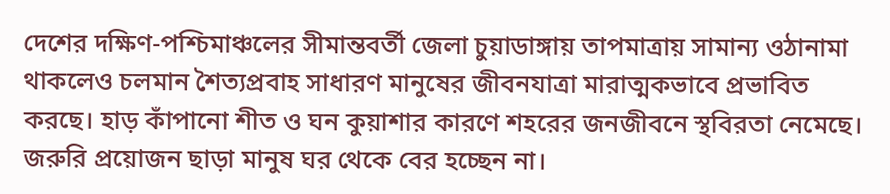দেশের দক্ষিণ-পশ্চিমাঞ্চলের সীমান্তবর্তী জেলা চুয়াডাঙ্গায় তাপমাত্রায় সামান্য ওঠানামা থাকলেও চলমান শৈত্যপ্রবাহ সাধারণ মানুষের জীবনযাত্রা মারাত্মকভাবে প্রভাবিত করছে। হাড় কাঁপানো শীত ও ঘন কুয়াশার কারণে শহরের জনজীবনে স্থবিরতা নেমেছে। জরুরি প্রয়োজন ছাড়া মানুষ ঘর থেকে বের হচ্ছেন না।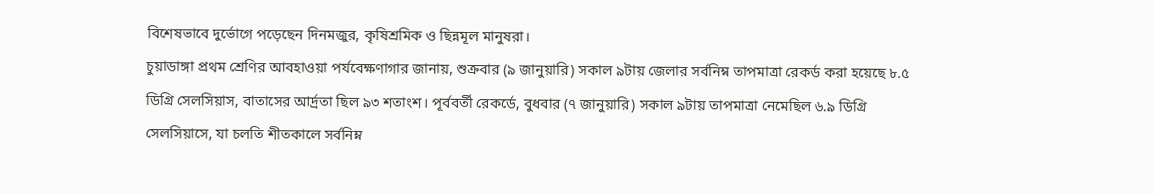বিশেষভাবে দুর্ভোগে পড়েছেন দিনমজুর, কৃষিশ্রমিক ও ছিন্নমূল মানুষরা।
চুয়াডাঙ্গা প্রথম শ্রেণির আবহাওয়া পর্যবেক্ষণাগার জানায়, শুক্রবার (৯ জানুয়ারি) সকাল ৯টায় জেলার সর্বনিম্ন তাপমাত্রা রেকর্ড করা হয়েছে ৮.৫ ডিগ্রি সেলসিয়াস, বাতাসের আর্দ্রতা ছিল ৯৩ শতাংশ। পূর্ববর্তী রেকর্ডে, বুধবার (৭ জানুয়ারি) সকাল ৯টায় তাপমাত্রা নেমেছিল ৬.৯ ডিগ্রি সেলসিয়াসে, যা চলতি শীতকালে সর্বনিম্ন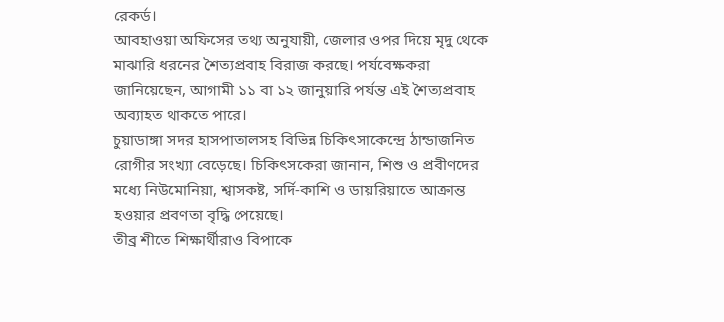রেকর্ড।
আবহাওয়া অফিসের তথ্য অনুযায়ী, জেলার ওপর দিয়ে মৃদু থেকে মাঝারি ধরনের শৈত্যপ্রবাহ বিরাজ করছে। পর্যবেক্ষকরা জানিয়েছেন, আগামী ১১ বা ১২ জানুয়ারি পর্যন্ত এই শৈত্যপ্রবাহ অব্যাহত থাকতে পারে।
চুয়াডাঙ্গা সদর হাসপাতালসহ বিভিন্ন চিকিৎসাকেন্দ্রে ঠান্ডাজনিত রোগীর সংখ্যা বেড়েছে। চিকিৎসকেরা জানান, শিশু ও প্রবীণদের মধ্যে নিউমোনিয়া, শ্বাসকষ্ট, সর্দি-কাশি ও ডায়রিয়াতে আক্রান্ত হওয়ার প্রবণতা বৃদ্ধি পেয়েছে।
তীব্র শীতে শিক্ষার্থীরাও বিপাকে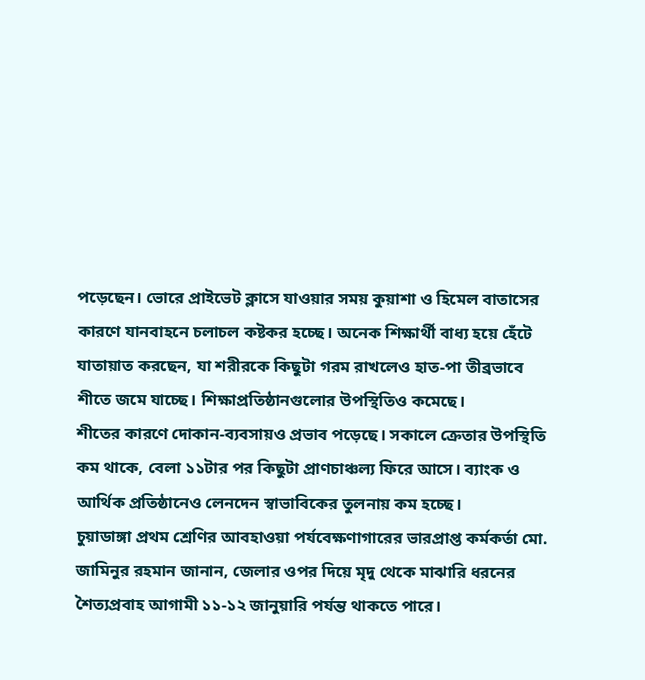পড়েছেন। ভোরে প্রাইভেট ক্লাসে যাওয়ার সময় কুয়াশা ও হিমেল বাতাসের কারণে যানবাহনে চলাচল কষ্টকর হচ্ছে। অনেক শিক্ষার্থী বাধ্য হয়ে হেঁটে যাতায়াত করছেন, যা শরীরকে কিছুটা গরম রাখলেও হাত-পা তীব্রভাবে শীতে জমে যাচ্ছে। শিক্ষাপ্রতিষ্ঠানগুলোর উপস্থিতিও কমেছে।
শীতের কারণে দোকান-ব্যবসায়ও প্রভাব পড়েছে। সকালে ক্রেতার উপস্থিতি কম থাকে, বেলা ১১টার পর কিছুটা প্রাণচাঞ্চল্য ফিরে আসে। ব্যাংক ও আর্থিক প্রতিষ্ঠানেও লেনদেন স্বাভাবিকের তুলনায় কম হচ্ছে।
চুয়াডাঙ্গা প্রথম শ্রেণির আবহাওয়া পর্যবেক্ষণাগারের ভারপ্রাপ্ত কর্মকর্তা মো. জামিনুর রহমান জানান, জেলার ওপর দিয়ে মৃদু থেকে মাঝারি ধরনের শৈত্যপ্রবাহ আগামী ১১-১২ জানুয়ারি পর্যন্ত থাকতে পারে।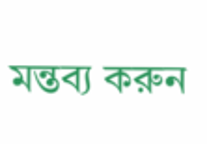মন্তব্য করুন